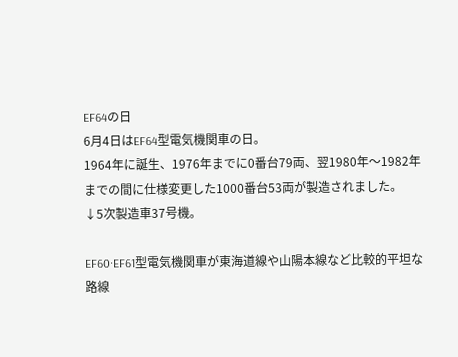EF64の日
6月4日はEF64型電気機関車の日。
1964年に誕生、1976年までに0番台79両、翌1980年〜1982年までの間に仕様変更した1000番台53両が製造されました。
↓5次製造車37号機。

EF60·EF61型電気機関車が東海道線や山陽本線など比較的平坦な路線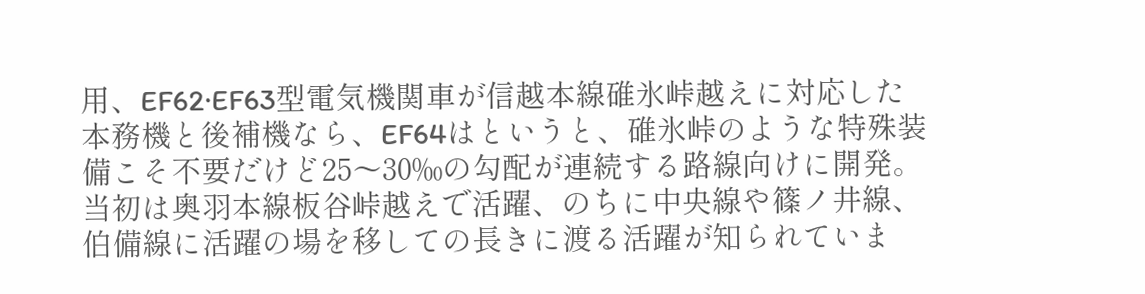用、EF62·EF63型電気機関車が信越本線碓氷峠越えに対応した本務機と後補機なら、EF64はというと、碓氷峠のような特殊装備こそ不要だけど25〜30‰の勾配が連続する路線向けに開発。
当初は奥羽本線板谷峠越えで活躍、のちに中央線や篠ノ井線、伯備線に活躍の場を移しての長きに渡る活躍が知られていま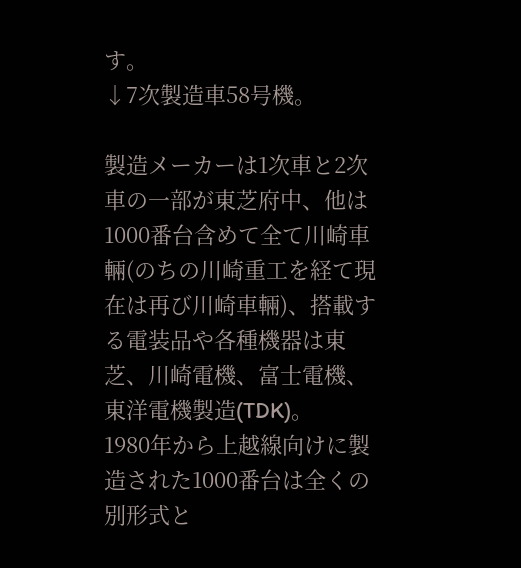す。
↓7次製造車58号機。

製造メーカーは1次車と2次車の一部が東芝府中、他は1000番台含めて全て川崎車輛(のちの川崎重工を経て現在は再び川崎車輛)、搭載する電装品や各種機器は東芝、川崎電機、富士電機、東洋電機製造(TDK)。
1980年から上越線向けに製造された1000番台は全くの別形式と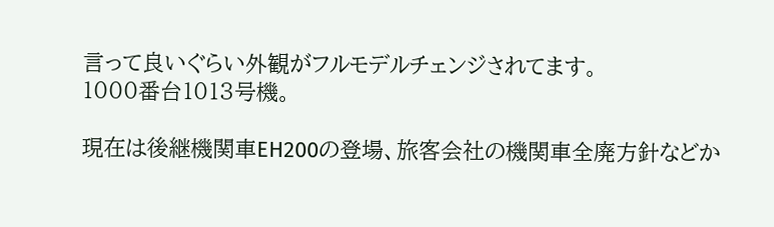言って良いぐらい外観がフルモデルチェンジされてます。
1000番台1013号機。

現在は後継機関車EH200の登場、旅客会社の機関車全廃方針などか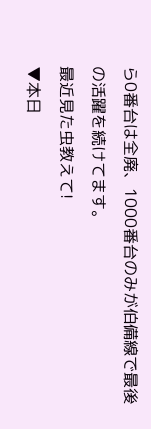ら0番台は全廃、1000番台のみが伯備線で最後の活躍を続けてます。
最近見た虫教えて!
▼本日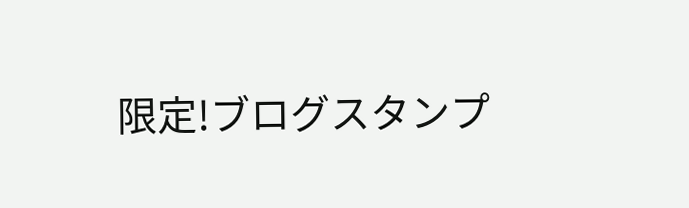限定!ブログスタンプ